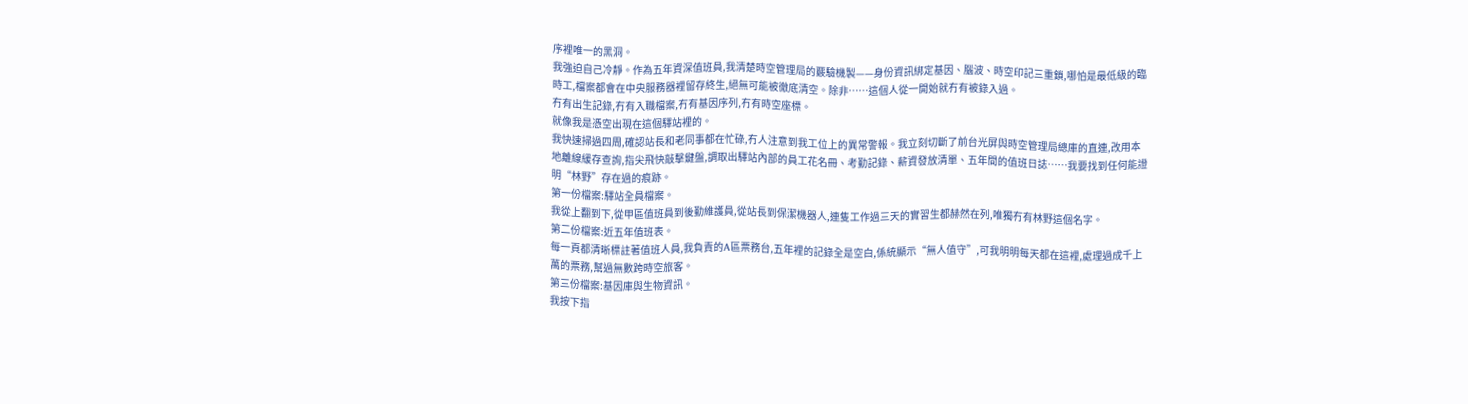序裡唯一的黑洞。
我強迫自己冷靜。作為五年資深值班員,我清楚時空管理局的覈驗機製——身份資訊綁定基因、腦波、時空印記三重鎖,哪怕是最低級的臨時工,檔案都會在中央服務器裡留存終生,絕無可能被徹底清空。除非……這個人從一開始就冇有被錄入過。
冇有出生記錄,冇有入職檔案,冇有基因序列,冇有時空座標。
就像我是憑空出現在這個驛站裡的。
我快速掃過四周,確認站長和老同事都在忙碌,冇人注意到我工位上的異常警報。我立刻切斷了前台光屏與時空管理局總庫的直連,改用本地離線緩存查詢,指尖飛快敲擊鍵盤,調取出驛站內部的員工花名冊、考勤記錄、薪資發放清單、五年間的值班日誌……我要找到任何能證明“林野”存在過的痕跡。
第一份檔案:驛站全員檔案。
我從上翻到下,從甲區值班員到後勤維護員,從站長到保潔機器人,連隻工作過三天的實習生都赫然在列,唯獨冇有林野這個名字。
第二份檔案:近五年值班表。
每一頁都清晰標註著值班人員,我負責的A區票務台,五年裡的記錄全是空白,係統顯示“無人值守”,可我明明每天都在這裡,處理過成千上萬的票務,幫過無數跨時空旅客。
第三份檔案:基因庫與生物資訊。
我按下指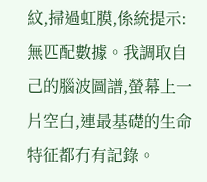紋,掃過虹膜,係統提示:無匹配數據。我調取自己的腦波圖譜,螢幕上一片空白,連最基礎的生命特征都冇有記錄。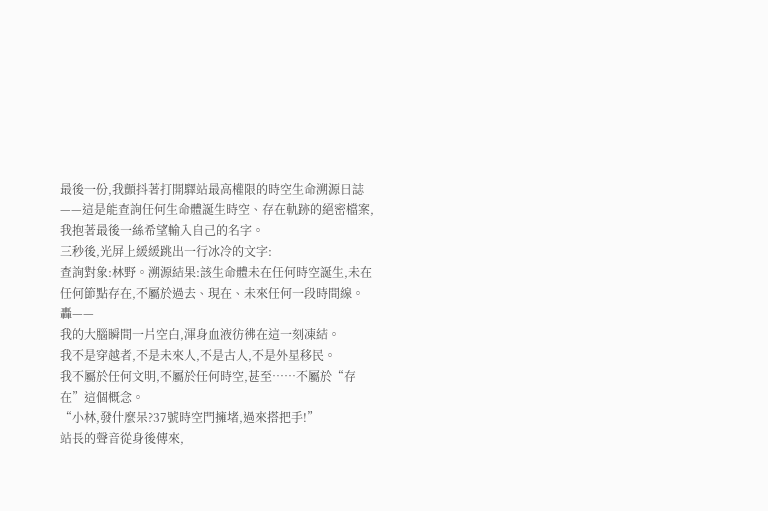最後一份,我顫抖著打開驛站最高權限的時空生命溯源日誌——這是能查詢任何生命體誕生時空、存在軌跡的絕密檔案,我抱著最後一絲希望輸入自己的名字。
三秒後,光屏上緩緩跳出一行冰冷的文字:
查詢對象:林野。溯源結果:該生命體未在任何時空誕生,未在任何節點存在,不屬於過去、現在、未來任何一段時間線。
轟——
我的大腦瞬間一片空白,渾身血液彷彿在這一刻凍結。
我不是穿越者,不是未來人,不是古人,不是外星移民。
我不屬於任何文明,不屬於任何時空,甚至……不屬於“存在”這個概念。
“小林,發什麼呆?37號時空門擁堵,過來搭把手!”
站長的聲音從身後傳來,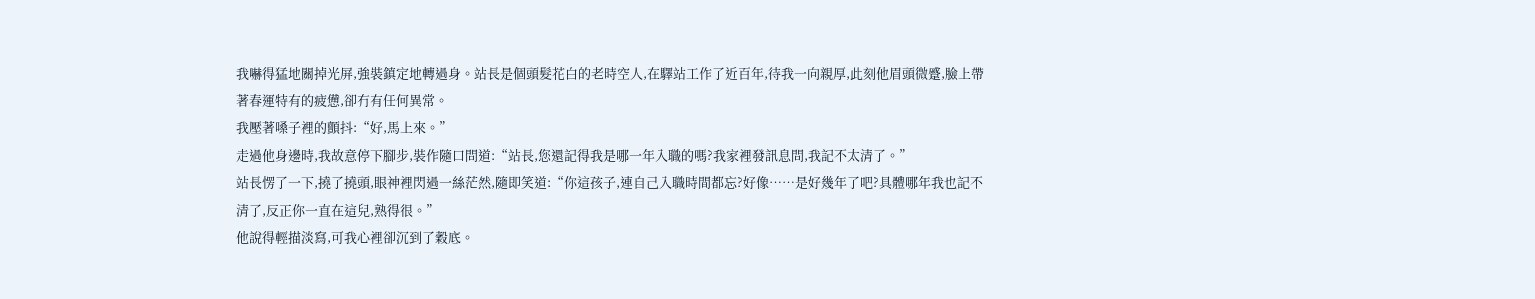我嚇得猛地關掉光屏,強裝鎮定地轉過身。站長是個頭髮花白的老時空人,在驛站工作了近百年,待我一向親厚,此刻他眉頭微蹙,臉上帶著春運特有的疲憊,卻冇有任何異常。
我壓著嗓子裡的顫抖:“好,馬上來。”
走過他身邊時,我故意停下腳步,裝作隨口問道:“站長,您還記得我是哪一年入職的嗎?我家裡發訊息問,我記不太清了。”
站長愣了一下,撓了撓頭,眼神裡閃過一絲茫然,隨即笑道:“你這孩子,連自己入職時間都忘?好像……是好幾年了吧?具體哪年我也記不清了,反正你一直在這兒,熟得很。”
他說得輕描淡寫,可我心裡卻沉到了穀底。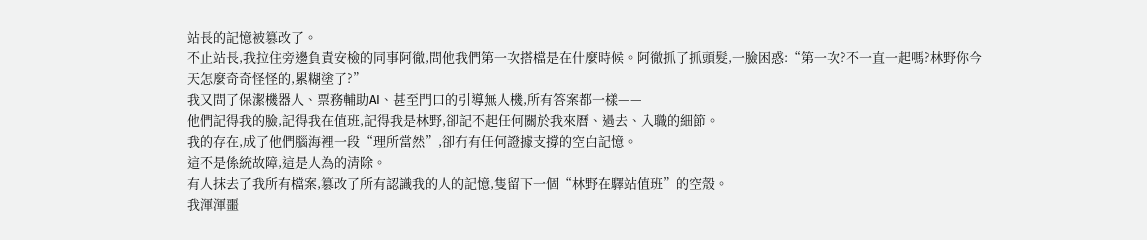站長的記憶被篡改了。
不止站長,我拉住旁邊負責安檢的同事阿徹,問他我們第一次搭檔是在什麼時候。阿徹抓了抓頭髮,一臉困惑:“第一次?不一直一起嗎?林野你今天怎麼奇奇怪怪的,累糊塗了?”
我又問了保潔機器人、票務輔助AI、甚至門口的引導無人機,所有答案都一樣——
他們記得我的臉,記得我在值班,記得我是林野,卻記不起任何關於我來曆、過去、入職的細節。
我的存在,成了他們腦海裡一段“理所當然”,卻冇有任何證據支撐的空白記憶。
這不是係統故障,這是人為的清除。
有人抹去了我所有檔案,篡改了所有認識我的人的記憶,隻留下一個“林野在驛站值班”的空殼。
我渾渾噩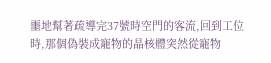噩地幫著疏導完37號時空門的客流,回到工位時,那個偽裝成寵物的晶核體突然從寵物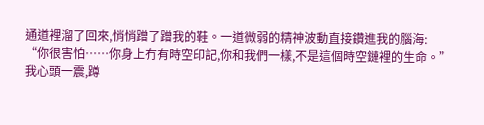通道裡溜了回來,悄悄蹭了蹭我的鞋。一道微弱的精神波動直接鑽進我的腦海:
“你很害怕……你身上冇有時空印記,你和我們一樣,不是這個時空鏈裡的生命。”
我心頭一震,蹲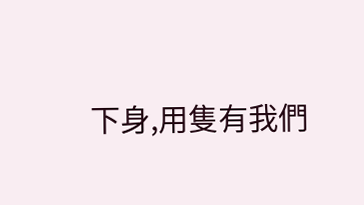下身,用隻有我們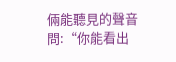倆能聽見的聲音問:“你能看出